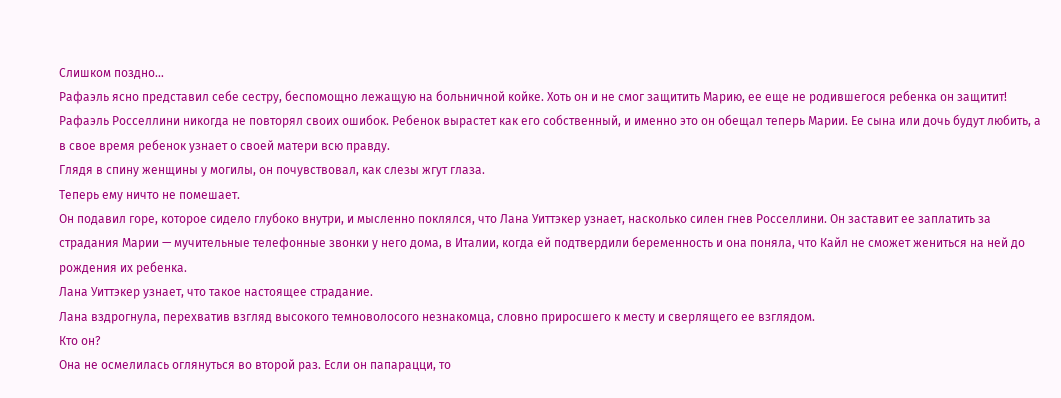Слишком поздно…
Рафаэль ясно представил себе сестру, беспомощно лежащую на больничной койке. Хоть он и не смог защитить Марию, ее еще не родившегося ребенка он защитит!
Рафаэль Росселлини никогда не повторял своих ошибок. Ребенок вырастет как его собственный, и именно это он обещал теперь Марии. Ее сына или дочь будут любить, а в свое время ребенок узнает о своей матери всю правду.
Глядя в спину женщины у могилы, он почувствовал, как слезы жгут глаза.
Теперь ему ничто не помешает.
Он подавил горе, которое сидело глубоко внутри, и мысленно поклялся, что Лана Уиттэкер узнает, насколько силен гнев Росселлини. Он заставит ее заплатить за страдания Марии — мучительные телефонные звонки у него дома, в Италии, когда ей подтвердили беременность и она поняла, что Кайл не сможет жениться на ней до рождения их ребенка.
Лана Уиттэкер узнает, что такое настоящее страдание.
Лана вздрогнула, перехватив взгляд высокого темноволосого незнакомца, словно приросшего к месту и сверлящего ее взглядом.
Кто он?
Она не осмелилась оглянуться во второй раз. Если он папарацци, то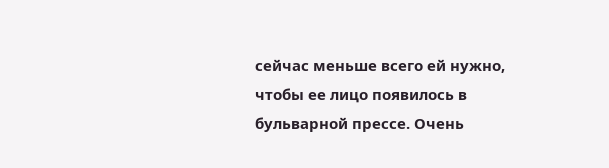сейчас меньше всего ей нужно, чтобы ее лицо появилось в бульварной прессе. Очень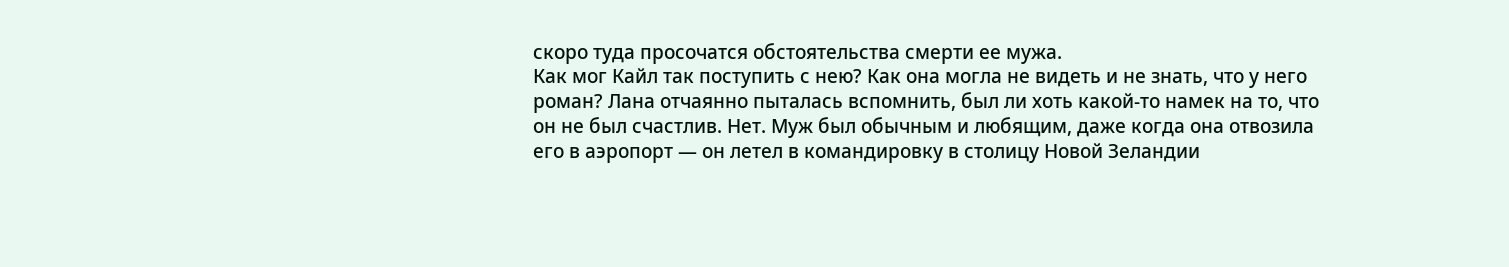скоро туда просочатся обстоятельства смерти ее мужа.
Как мог Кайл так поступить с нею? Как она могла не видеть и не знать, что у него роман? Лана отчаянно пыталась вспомнить, был ли хоть какой-то намек на то, что он не был счастлив. Нет. Муж был обычным и любящим, даже когда она отвозила его в аэропорт — он летел в командировку в столицу Новой Зеландии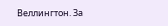Веллингтон. За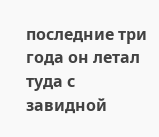последние три года он летал туда с завидной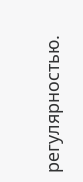регулярностью.